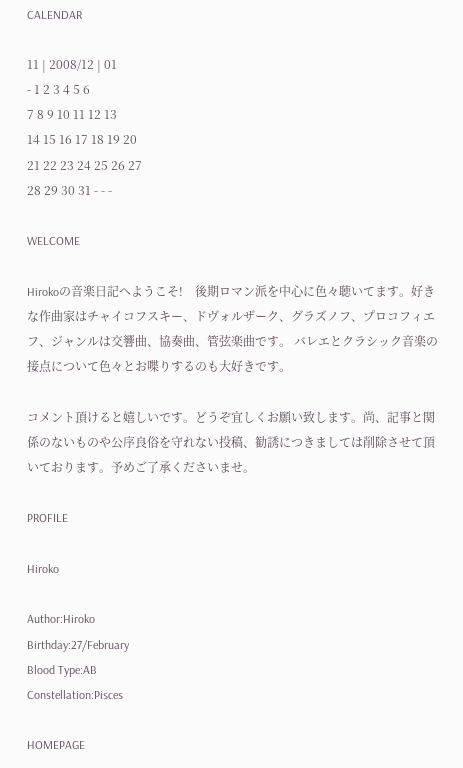CALENDAR

11 | 2008/12 | 01
- 1 2 3 4 5 6
7 8 9 10 11 12 13
14 15 16 17 18 19 20
21 22 23 24 25 26 27
28 29 30 31 - - -

WELCOME

Hirokoの音楽日記へようこそ!    後期ロマン派を中心に色々聴いてます。好きな作曲家はチャイコフスキー、ドヴォルザーク、グラズノフ、プロコフィエフ、ジャンルは交響曲、協奏曲、管弦楽曲です。 バレエとクラシック音楽の接点について色々とお喋りするのも大好きです。

コメント頂けると嬉しいです。どうぞ宜しくお願い致します。尚、記事と関係のないものや公序良俗を守れない投稿、勧誘につきましては削除させて頂いております。予めご了承くださいませ。

PROFILE

Hiroko

Author:Hiroko
Birthday:27/February
Blood Type:AB
Constellation:Pisces

HOMEPAGE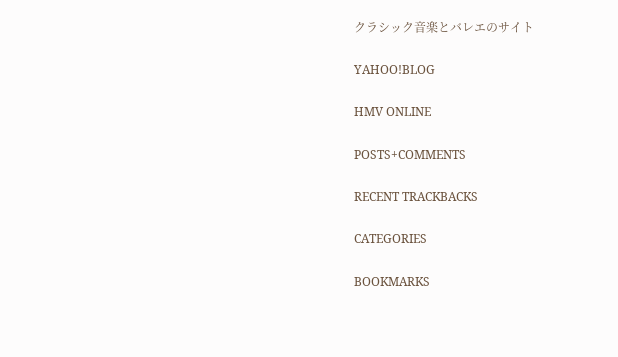クラシック音楽とバレエのサイト

YAHOO!BLOG

HMV ONLINE

POSTS+COMMENTS

RECENT TRACKBACKS

CATEGORIES

BOOKMARKS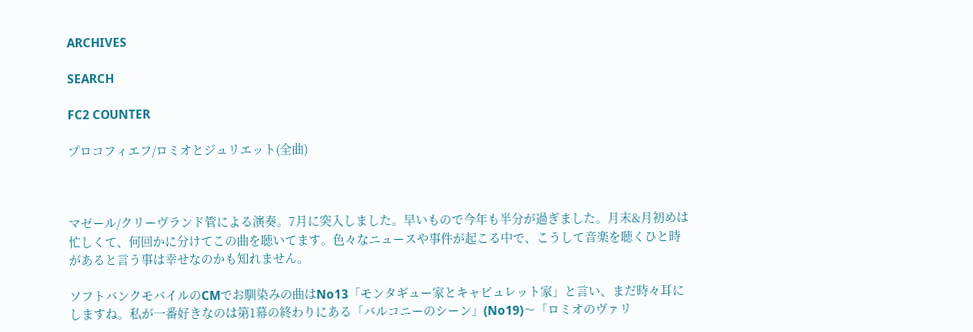ARCHIVES

SEARCH

FC2 COUNTER

プロコフィエフ/ロミオとジュリエット(全曲)



マゼール/クリーヴランド管による演奏。7月に突入しました。早いもので今年も半分が過ぎました。月末&月初めは忙しくて、何回かに分けてこの曲を聴いてます。色々なニュースや事件が起こる中で、こうして音楽を聴くひと時があると言う事は幸せなのかも知れません。

ソフトバンクモバイルのCMでお馴染みの曲はNo13「モンタギュー家とキャピュレット家」と言い、まだ時々耳にしますね。私が一番好きなのは第1幕の終わりにある「バルコニーのシーン」(No19)〜「ロミオのヴァリ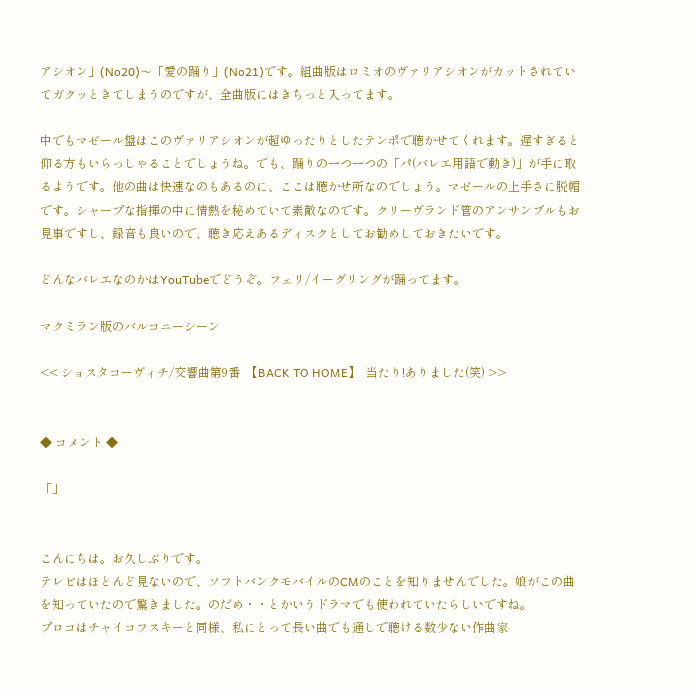アシオン」(No20)〜「愛の踊り」(No21)です。組曲版はロミオのヴァリアシオンがカットされていてガクッときてしまうのですが、全曲版にはきちっと入ってます。

中でもマゼール盤はこのヴァリアシオンが超ゆったりとしたテンポで聴かせてくれます。遅すぎると仰る方もいらっしゃることでしょうね。でも、踊りの一つ一つの「パ(バレエ用語で動き)」が手に取るようです。他の曲は快速なのもあるのに、ここは聴かせ所なのでしょう。マゼールの上手さに脱帽です。シャープな指揮の中に情熱を秘めていて素敵なのです。クリーヴランド管のアンサンブルもお見事ですし、録音も良いので、聴き応えあるディスクとしてお勧めしておきたいです。

どんなバレエなのかはYouTubeでどうぞ。フェリ/イーグリングが踊ってます。

マクミラン版のバルコニーシーン

<< ショスタコーヴィチ/交響曲第9番  【BACK TO HOME】  当たり!ありました(笑) >>


◆ コメント ◆

「」


こんにちは。お久しぶりです。
テレビはほとんど見ないので、ソフトバンクモバイルのCMのことを知りませんでした。娘がこの曲を知っていたので驚きました。のだめ・・とかいうドラマでも使われていたらしいですね。
プロコはチャイコフスキーと同様、私にとって長い曲でも通しで聴ける数少ない作曲家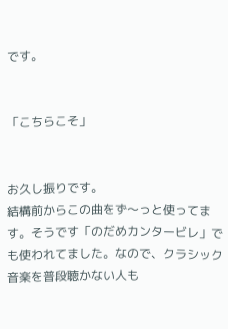です。


「こちらこそ」


お久し振りです。
結構前からこの曲をず〜っと使ってます。そうです「のだめカンタービレ」でも使われてました。なので、クラシック音楽を普段聴かない人も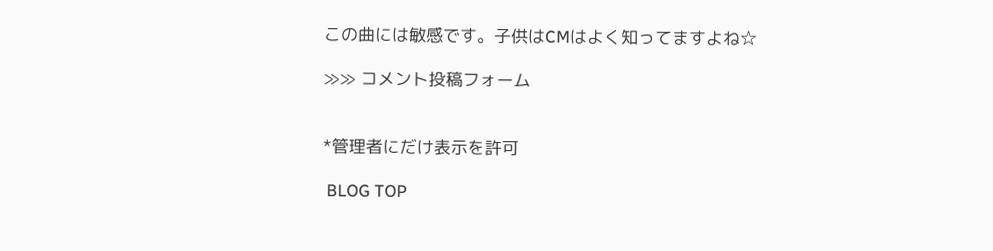この曲には敏感です。子供はCMはよく知ってますよね☆

≫≫ コメント投稿フォーム


*管理者にだけ表示を許可

 BLOG TOP